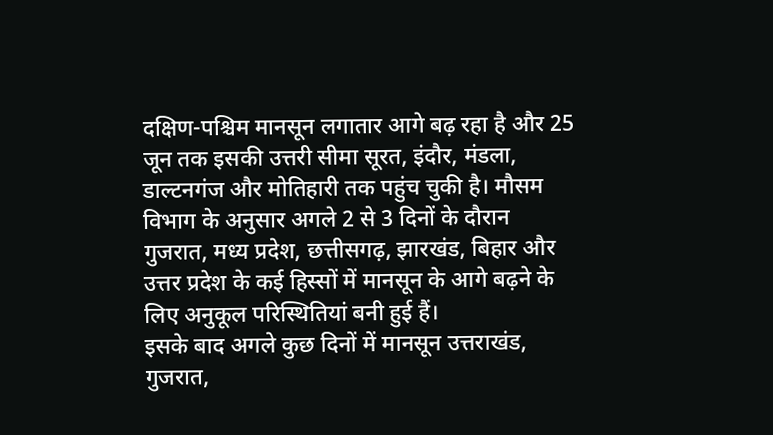दक्षिण-पश्चिम मानसून लगातार आगे बढ़ रहा है और 25 जून तक इसकी उत्तरी सीमा सूरत, इंदौर, मंडला, डाल्टनगंज और मोतिहारी तक पहुंच चुकी है। मौसम विभाग के अनुसार अगले 2 से 3 दिनों के दौरान गुजरात, मध्य प्रदेश, छत्तीसगढ़, झारखंड, बिहार और उत्तर प्रदेश के कई हिस्सों में मानसून के आगे बढ़ने के लिए अनुकूल परिस्थितियां बनी हुई हैं।
इसके बाद अगले कुछ दिनों में मानसून उत्तराखंड, गुजरात,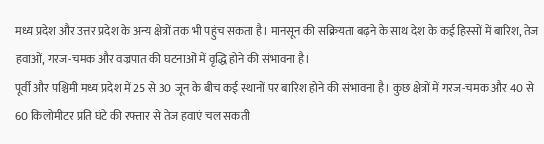मध्य प्रदेश और उत्तर प्रदेश के अन्य क्षेत्रों तक भी पहुंच सकता है। मानसून की सक्रियता बढ़ने के साथ देश के कई हिस्सों में बारिश, तेज हवाओं, गरज-चमक और वज्रपात की घटनाओं में वृद्धि होने की संभावना है।
पूर्वी और पश्चिमी मध्य प्रदेश में 25 से 30 जून के बीच कई स्थानों पर बारिश होने की संभावना है। कुछ क्षेत्रों में गरज-चमक और 40 से 60 किलोमीटर प्रति घंटे की रफ्तार से तेज हवाएं चल सकती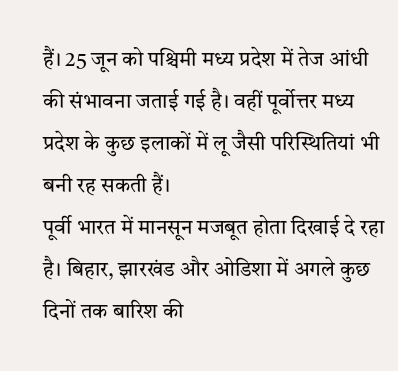हैं। 25 जून को पश्चिमी मध्य प्रदेश में तेज आंधी की संभावना जताई गई है। वहीं पूर्वोत्तर मध्य प्रदेश के कुछ इलाकों में लू जैसी परिस्थितियां भी बनी रह सकती हैं।
पूर्वी भारत में मानसून मजबूत होता दिखाई दे रहा है। बिहार, झारखंड और ओडिशा में अगले कुछ दिनों तक बारिश की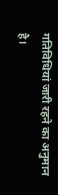गतिविधियां जारी रहने का अनुमान है।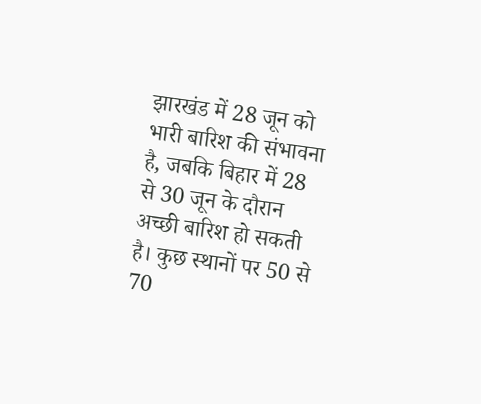झारखंड में 28 जून को भारी बारिश की संभावना है, जबकि बिहार में 28 से 30 जून के दौरान अच्छी बारिश हो सकती है। कुछ स्थानों पर 50 से 70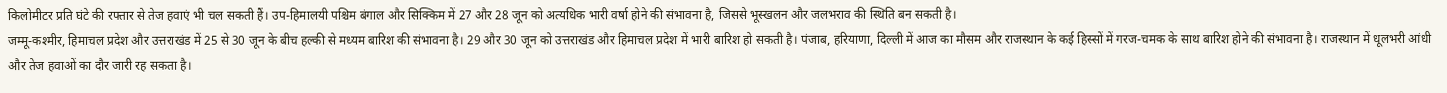किलोमीटर प्रति घंटे की रफ्तार से तेज हवाएं भी चल सकती हैं। उप-हिमालयी पश्चिम बंगाल और सिक्किम में 27 और 28 जून को अत्यधिक भारी वर्षा होने की संभावना है, जिससे भूस्खलन और जलभराव की स्थिति बन सकती है।
जम्मू-कश्मीर, हिमाचल प्रदेश और उत्तराखंड में 25 से 30 जून के बीच हल्की से मध्यम बारिश की संभावना है। 29 और 30 जून को उत्तराखंड और हिमाचल प्रदेश में भारी बारिश हो सकती है। पंजाब, हरियाणा, दिल्ली में आज का मौसम और राजस्थान के कई हिस्सों में गरज-चमक के साथ बारिश होने की संभावना है। राजस्थान में धूलभरी आंधी और तेज हवाओं का दौर जारी रह सकता है।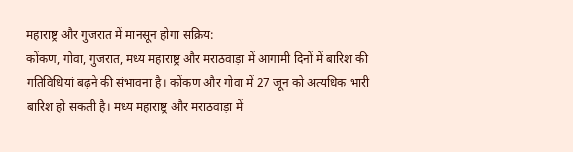महाराष्ट्र और गुजरात में मानसून होगा सक्रिय:
कोंकण, गोवा, गुजरात, मध्य महाराष्ट्र और मराठवाड़ा में आगामी दिनों में बारिश की गतिविधियां बढ़ने की संभावना है। कोंकण और गोवा में 27 जून को अत्यधिक भारी बारिश हो सकती है। मध्य महाराष्ट्र और मराठवाड़ा में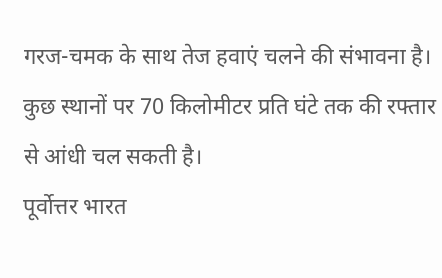गरज-चमक के साथ तेज हवाएं चलने की संभावना है। कुछ स्थानों पर 70 किलोमीटर प्रति घंटे तक की रफ्तार से आंधी चल सकती है।
पूर्वोत्तर भारत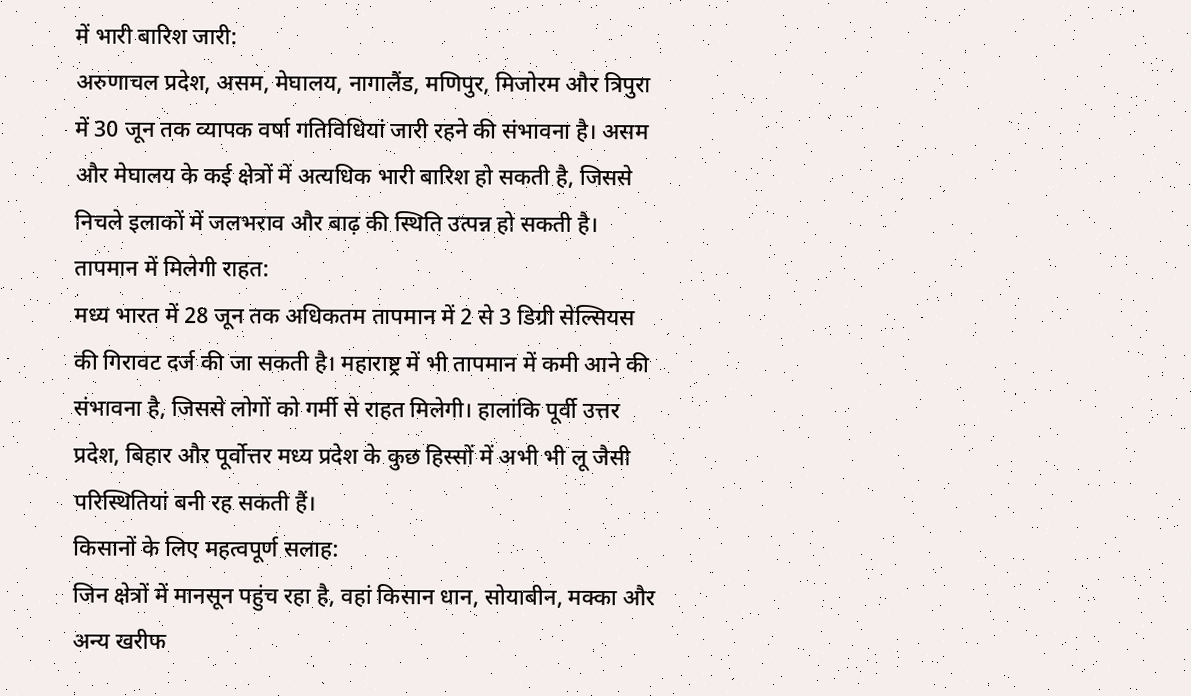में भारी बारिश जारी:
अरुणाचल प्रदेश, असम, मेघालय, नागालैंड, मणिपुर, मिजोरम और त्रिपुरा में 30 जून तक व्यापक वर्षा गतिविधियां जारी रहने की संभावना है। असम और मेघालय के कई क्षेत्रों में अत्यधिक भारी बारिश हो सकती है, जिससे निचले इलाकों में जलभराव और बाढ़ की स्थिति उत्पन्न हो सकती है।
तापमान में मिलेगी राहत:
मध्य भारत में 28 जून तक अधिकतम तापमान में 2 से 3 डिग्री सेल्सियस की गिरावट दर्ज की जा सकती है। महाराष्ट्र में भी तापमान में कमी आने की संभावना है, जिससे लोगों को गर्मी से राहत मिलेगी। हालांकि पूर्वी उत्तर प्रदेश, बिहार और पूर्वोत्तर मध्य प्रदेश के कुछ हिस्सों में अभी भी लू जैसी परिस्थितियां बनी रह सकती हैं।
किसानों के लिए महत्वपूर्ण सलाह:
जिन क्षेत्रों में मानसून पहुंच रहा है, वहां किसान धान, सोयाबीन, मक्का और अन्य खरीफ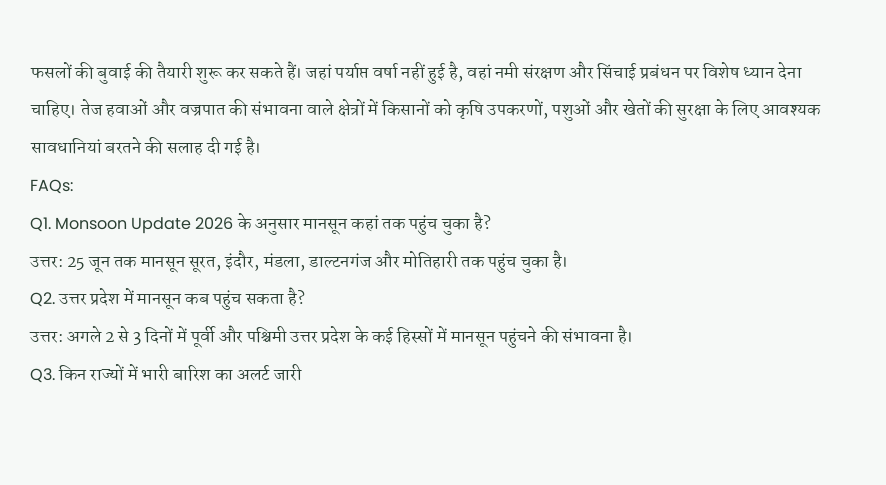फसलों की बुवाई की तैयारी शुरू कर सकते हैं। जहां पर्याप्त वर्षा नहीं हुई है, वहां नमी संरक्षण और सिंचाई प्रबंधन पर विशेष ध्यान देना चाहिए। तेज हवाओं और वज्रपात की संभावना वाले क्षेत्रों में किसानों को कृषि उपकरणों, पशुओं और खेतों की सुरक्षा के लिए आवश्यक सावधानियां बरतने की सलाह दी गई है।
FAQs:
Q1. Monsoon Update 2026 के अनुसार मानसून कहां तक पहुंच चुका है?
उत्तर: 25 जून तक मानसून सूरत, इंदौर, मंडला, डाल्टनगंज और मोतिहारी तक पहुंच चुका है।
Q2. उत्तर प्रदेश में मानसून कब पहुंच सकता है?
उत्तर: अगले 2 से 3 दिनों में पूर्वी और पश्चिमी उत्तर प्रदेश के कई हिस्सों में मानसून पहुंचने की संभावना है।
Q3. किन राज्यों में भारी बारिश का अलर्ट जारी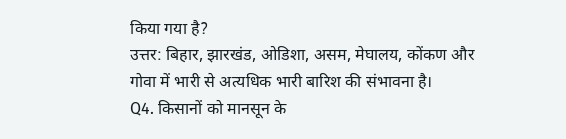किया गया है?
उत्तर: बिहार, झारखंड, ओडिशा, असम, मेघालय, कोंकण और गोवा में भारी से अत्यधिक भारी बारिश की संभावना है।
Q4. किसानों को मानसून के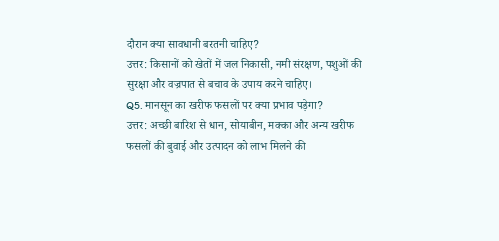दौरान क्या सावधानी बरतनी चाहिए?
उत्तर: किसानों को खेतों में जल निकासी, नमी संरक्षण, पशुओं की सुरक्षा और वज्रपात से बचाव के उपाय करने चाहिए।
Q5. मानसून का खरीफ फसलों पर क्या प्रभाव पड़ेगा?
उत्तर: अच्छी बारिश से धान, सोयाबीन, मक्का और अन्य खरीफ फसलों की बुवाई और उत्पादन को लाभ मिलने की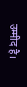उम्मीद है।